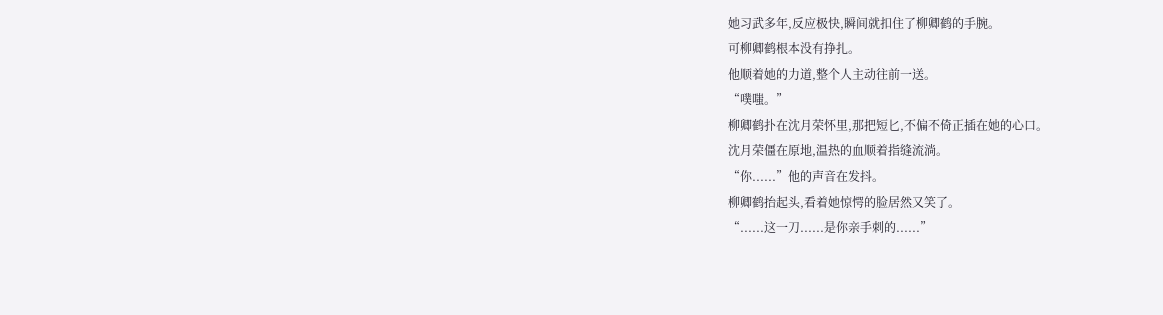她习武多年,反应极快,瞬间就扣住了柳卿鹤的手腕。
可柳卿鹤根本没有挣扎。
他顺着她的力道,整个人主动往前一送。
“噗嗤。”
柳卿鹤扑在沈月荣怀里,那把短匕,不偏不倚正插在她的心口。
沈月荣僵在原地,温热的血顺着指缝流淌。
“你......”他的声音在发抖。
柳卿鹤抬起头,看着她惊愕的脸居然又笑了。
“......这一刀......是你亲手刺的......”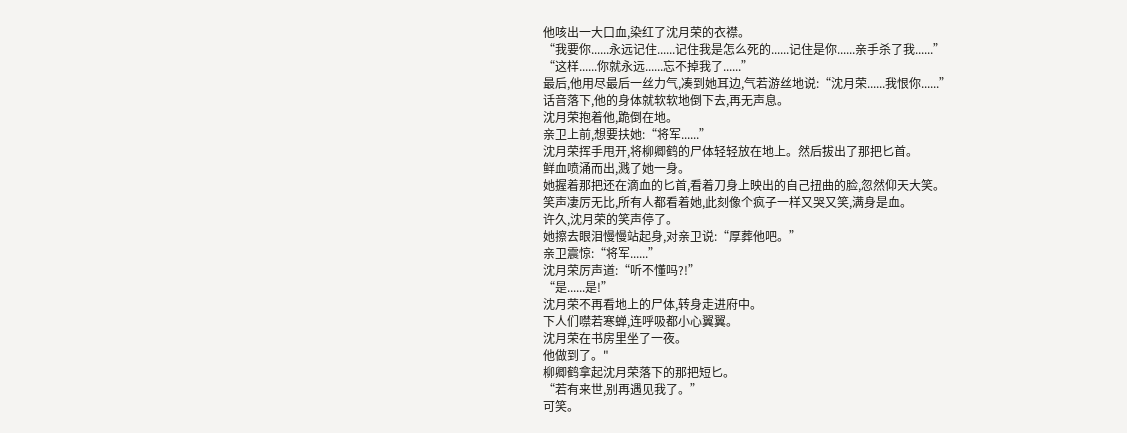他咳出一大口血,染红了沈月荣的衣襟。
“我要你......永远记住......记住我是怎么死的......记住是你......亲手杀了我......”
“这样......你就永远......忘不掉我了......”
最后,他用尽最后一丝力气,凑到她耳边,气若游丝地说:“沈月荣......我恨你......”
话音落下,他的身体就软软地倒下去,再无声息。
沈月荣抱着他,跪倒在地。
亲卫上前,想要扶她:“将军......”
沈月荣挥手甩开,将柳卿鹤的尸体轻轻放在地上。然后拔出了那把匕首。
鲜血喷涌而出,溅了她一身。
她握着那把还在滴血的匕首,看着刀身上映出的自己扭曲的脸,忽然仰天大笑。
笑声凄厉无比,所有人都看着她,此刻像个疯子一样又哭又笑,满身是血。
许久,沈月荣的笑声停了。
她擦去眼泪慢慢站起身,对亲卫说:“厚葬他吧。”
亲卫震惊:“将军......”
沈月荣厉声道:“听不懂吗?!”
“是......是!”
沈月荣不再看地上的尸体,转身走进府中。
下人们噤若寒蝉,连呼吸都小心翼翼。
沈月荣在书房里坐了一夜。
他做到了。"
柳卿鹤拿起沈月荣落下的那把短匕。
“若有来世,别再遇见我了。”
可笑。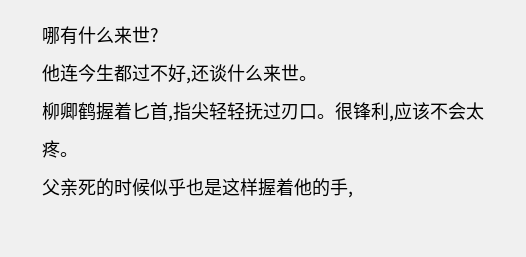哪有什么来世?
他连今生都过不好,还谈什么来世。
柳卿鹤握着匕首,指尖轻轻抚过刃口。很锋利,应该不会太疼。
父亲死的时候似乎也是这样握着他的手,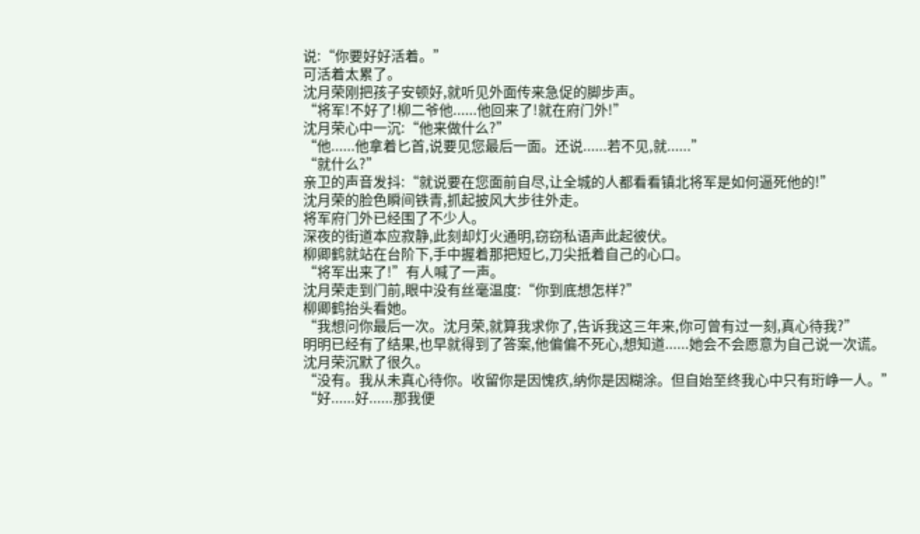说:“你要好好活着。”
可活着太累了。
沈月荣刚把孩子安顿好,就听见外面传来急促的脚步声。
“将军!不好了!柳二爷他......他回来了!就在府门外!”
沈月荣心中一沉:“他来做什么?”
“他......他拿着匕首,说要见您最后一面。还说......若不见,就......”
“就什么?”
亲卫的声音发抖:“就说要在您面前自尽,让全城的人都看看镇北将军是如何逼死他的!”
沈月荣的脸色瞬间铁青,抓起披风大步往外走。
将军府门外已经围了不少人。
深夜的街道本应寂静,此刻却灯火通明,窃窃私语声此起彼伏。
柳卿鹤就站在台阶下,手中握着那把短匕,刀尖抵着自己的心口。
“将军出来了!”有人喊了一声。
沈月荣走到门前,眼中没有丝毫温度:“你到底想怎样?”
柳卿鹤抬头看她。
“我想问你最后一次。沈月荣,就算我求你了,告诉我这三年来,你可曾有过一刻,真心待我?”
明明已经有了结果,也早就得到了答案,他偏偏不死心,想知道......她会不会愿意为自己说一次谎。
沈月荣沉默了很久。
“没有。我从未真心待你。收留你是因愧疚,纳你是因糊涂。但自始至终我心中只有珩峥一人。”
“好......好......那我便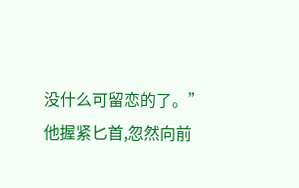没什么可留恋的了。”
他握紧匕首,忽然向前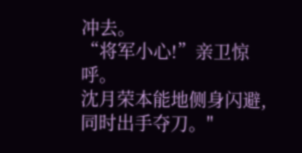冲去。
“将军小心!”亲卫惊呼。
沈月荣本能地侧身闪避,同时出手夺刀。"